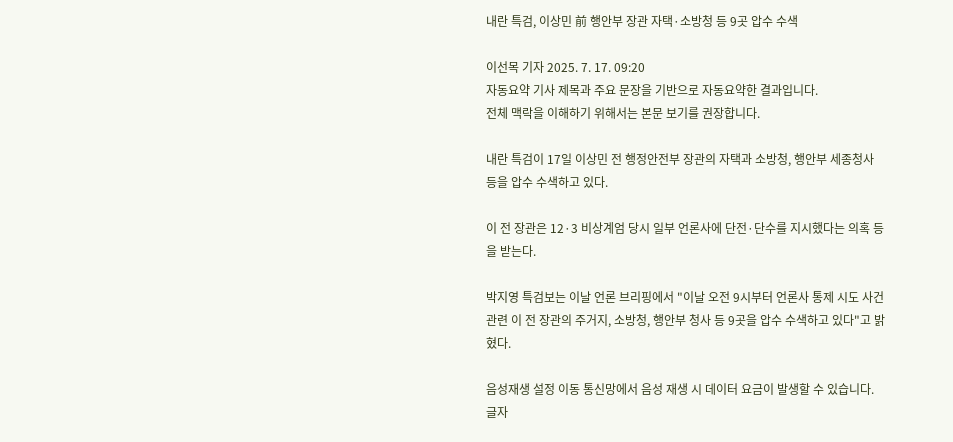내란 특검, 이상민 前 행안부 장관 자택·소방청 등 9곳 압수 수색

이선목 기자 2025. 7. 17. 09:20
자동요약 기사 제목과 주요 문장을 기반으로 자동요약한 결과입니다.
전체 맥락을 이해하기 위해서는 본문 보기를 권장합니다.

내란 특검이 17일 이상민 전 행정안전부 장관의 자택과 소방청, 행안부 세종청사 등을 압수 수색하고 있다.

이 전 장관은 12·3 비상계엄 당시 일부 언론사에 단전·단수를 지시했다는 의혹 등을 받는다.

박지영 특검보는 이날 언론 브리핑에서 "이날 오전 9시부터 언론사 통제 시도 사건 관련 이 전 장관의 주거지, 소방청, 행안부 청사 등 9곳을 압수 수색하고 있다"고 밝혔다.

음성재생 설정 이동 통신망에서 음성 재생 시 데이터 요금이 발생할 수 있습니다. 글자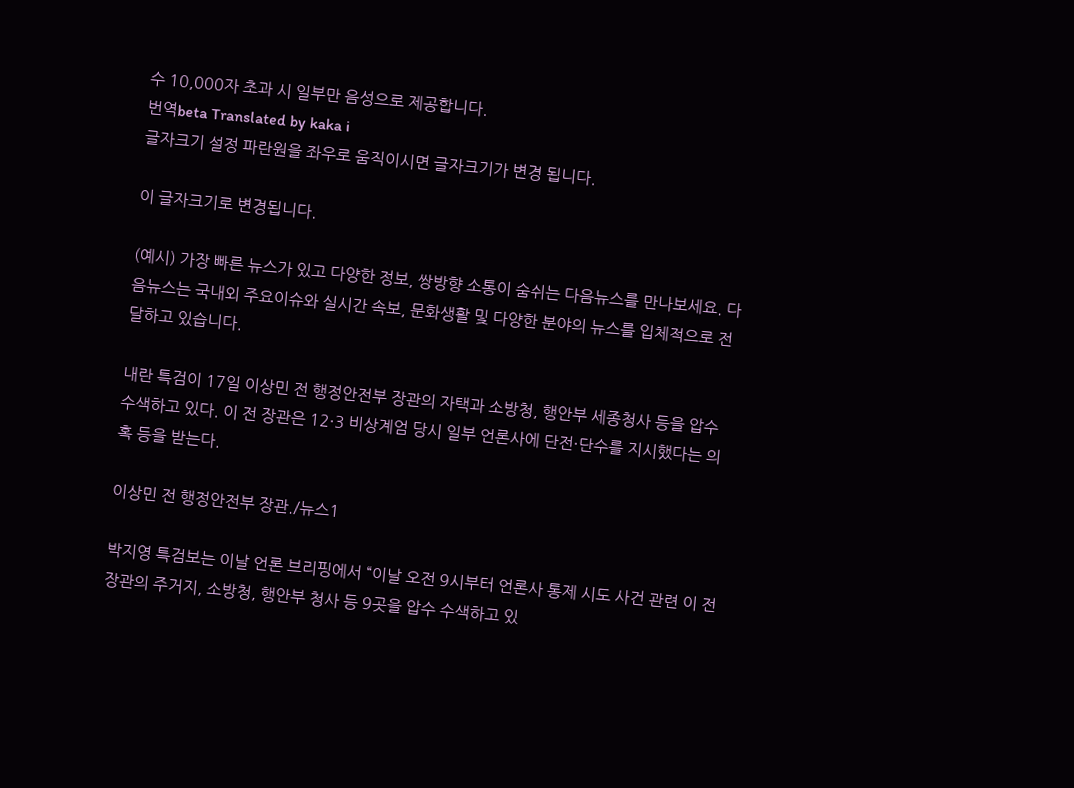수 10,000자 초과 시 일부만 음성으로 제공합니다.
번역beta Translated by kaka i
글자크기 설정 파란원을 좌우로 움직이시면 글자크기가 변경 됩니다.

이 글자크기로 변경됩니다.

(예시) 가장 빠른 뉴스가 있고 다양한 정보, 쌍방향 소통이 숨쉬는 다음뉴스를 만나보세요. 다음뉴스는 국내외 주요이슈와 실시간 속보, 문화생활 및 다양한 분야의 뉴스를 입체적으로 전달하고 있습니다.

내란 특검이 17일 이상민 전 행정안전부 장관의 자택과 소방청, 행안부 세종청사 등을 압수 수색하고 있다. 이 전 장관은 12·3 비상계엄 당시 일부 언론사에 단전·단수를 지시했다는 의혹 등을 받는다.

이상민 전 행정안전부 장관./뉴스1

박지영 특검보는 이날 언론 브리핑에서 “이날 오전 9시부터 언론사 통제 시도 사건 관련 이 전 장관의 주거지, 소방청, 행안부 청사 등 9곳을 압수 수색하고 있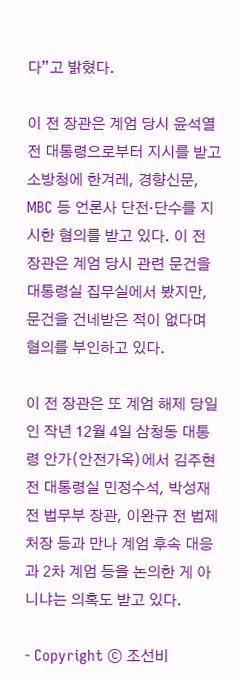다”고 밝혔다.

이 전 장관은 계엄 당시 윤석열 전 대통령으로부터 지시를 받고 소방청에 한겨레, 경향신문, MBC 등 언론사 단전·단수를 지시한 혐의를 받고 있다. 이 전 장관은 계엄 당시 관련 문건을 대통령실 집무실에서 봤지만, 문건을 건네받은 적이 없다며 혐의를 부인하고 있다.

이 전 장관은 또 계엄 해제 당일인 작년 12월 4일 삼청동 대통령 안가(안전가옥)에서 김주현 전 대통령실 민정수석, 박성재 전 법무부 장관, 이완규 전 법제처장 등과 만나 계엄 후속 대응과 2차 계엄 등을 논의한 게 아니냐는 의혹도 받고 있다.

- Copyright ⓒ 조선비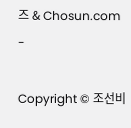즈 & Chosun.com -

Copyright © 조선비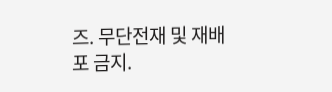즈. 무단전재 및 재배포 금지.